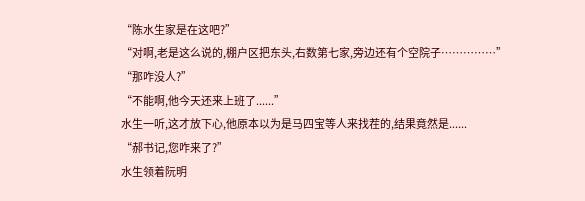“陈水生家是在这吧?”
“对啊,老是这么说的,棚户区把东头,右数第七家,旁边还有个空院子……………”
“那咋没人?”
“不能啊,他今天还来上班了......”
水生一听,这才放下心,他原本以为是马四宝等人来找茬的,结果竟然是......
“郝书记,您咋来了?”
水生领着阮明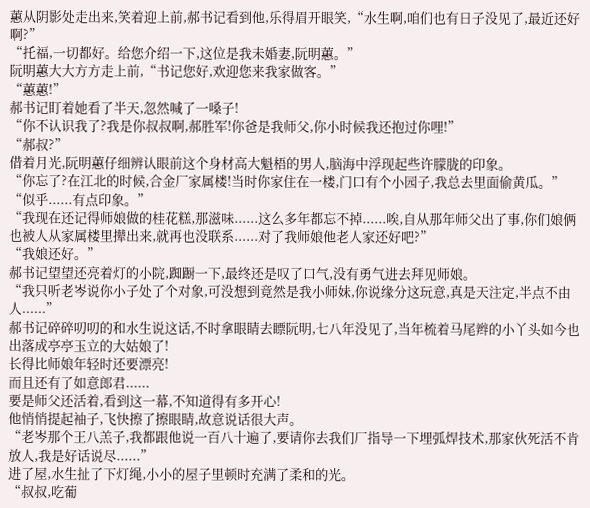蕙从阴影处走出来,笑着迎上前,郝书记看到他,乐得眉开眼笑,“水生啊,咱们也有日子没见了,最近还好啊?”
“托福,一切都好。给您介绍一下,这位是我未婚妻,阮明蕙。”
阮明蕙大大方方走上前,“书记您好,欢迎您来我家做客。”
“蕙蕙!”
郝书记盯着她看了半天,忽然喊了一嗓子!
“你不认识我了?我是你叔叔啊,郝胜军!你爸是我师父,你小时候我还抱过你哩!”
“郝叔?”
借着月光,阮明蕙仔细辨认眼前这个身材高大魁梧的男人,脑海中浮现起些许朦胧的印象。
“你忘了?在江北的时候,合金厂家属楼!当时你家住在一楼,门口有个小园子,我总去里面偷黄瓜。”
“似乎......有点印象。”
“我现在还记得师娘做的桂花糕,那滋味......这么多年都忘不掉......唉,自从那年师父出了事,你们娘俩也被人从家属楼里撵出来,就再也没联系......对了我师娘他老人家还好吧?”
“我娘还好。”
郝书记望望还亮着灯的小院,踟蹰一下,最终还是叹了口气,没有勇气进去拜见师娘。
“我只听老岑说你小子处了个对象,可没想到竟然是我小师妹,你说缘分这玩意,真是天注定,半点不由人......”
郝书记碎碎叨叨的和水生说这话,不时拿眼睛去瞟阮明,七八年没见了,当年梳着马尾辫的小丫头如今也出落成亭亭玉立的大姑娘了!
长得比师娘年轻时还要漂亮!
而且还有了如意郎君......
要是师父还活着,看到这一幕,不知道得有多开心!
他悄悄提起袖子,飞快擦了擦眼睛,故意说话很大声。
“老岑那个王八羔子,我都跟他说一百八十遍了,要请你去我们厂指导一下埋弧焊技术,那家伙死活不肯放人,我是好话说尽......”
进了屋,水生扯了下灯绳,小小的屋子里顿时充满了柔和的光。
“叔叔,吃葡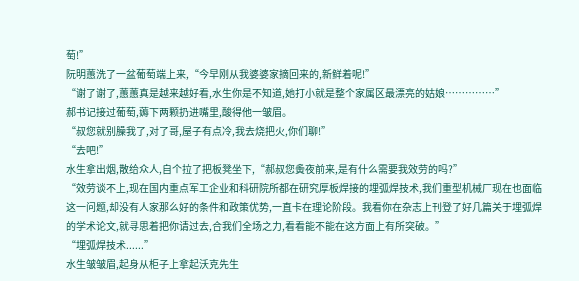萄!”
阮明蕙洗了一盆葡萄端上来,“今早刚从我婆婆家摘回来的,新鲜着呢!”
“谢了谢了,蕙蕙真是越来越好看,水生你是不知道,她打小就是整个家属区最漂亮的姑娘……………”
郝书记接过葡萄,薅下两颗扔进嘴里,酸得他一皱眉。
“叔您就别臊我了,对了哥,屋子有点冷,我去烧把火,你们聊!”
“去吧!”
水生拿出烟,散给众人,自个拉了把板凳坐下,“郝叔您夤夜前来,是有什么需要我效劳的吗?”
“效劳谈不上,现在国内重点军工企业和科研院所都在研究厚板焊接的埋弧焊技术,我们重型机械厂现在也面临这一问题,却没有人家那么好的条件和政策优势,一直卡在理论阶段。我看你在杂志上刊登了好几篇关于埋弧焊
的学术论文,就寻思着把你请过去,合我们全场之力,看看能不能在这方面上有所突破。”
“埋弧焊技术......”
水生皱皱眉,起身从柜子上拿起沃克先生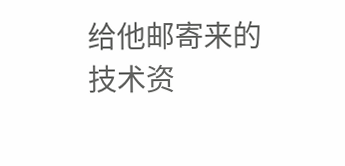给他邮寄来的技术资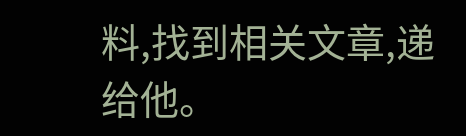料,找到相关文章,递给他。